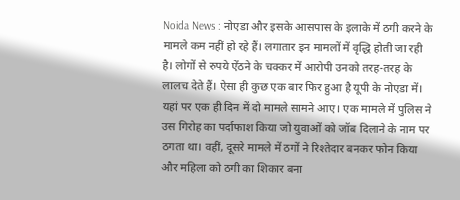Noida News : नोएडा और इसके आसपास के इलाके में ठगी करने के मामले कम नहीं हो रहे हैं। लगातार इन मामलों में वृद्धि होती जा रही है। लोगों से रुपये ऐंठने के चक्कर में आरोपी उनको तरह-तरह के लालच देते हैं। ऐसा ही कुछ एक बार फिर हुआ है यूपी के नोएडा में। यहां पर एक ही दिन में दो मामले सामने आए। एक मामले में पुलिस ने उस गिरोह का पर्दाफाश किया जो युवाओं को जॉब दिलाने के नाम पर ठगता था। वहीं, दूसरे मामले में ठगों ने रिश्तेदार बनकर फोन किया और महिला को ठगी का शिकार बना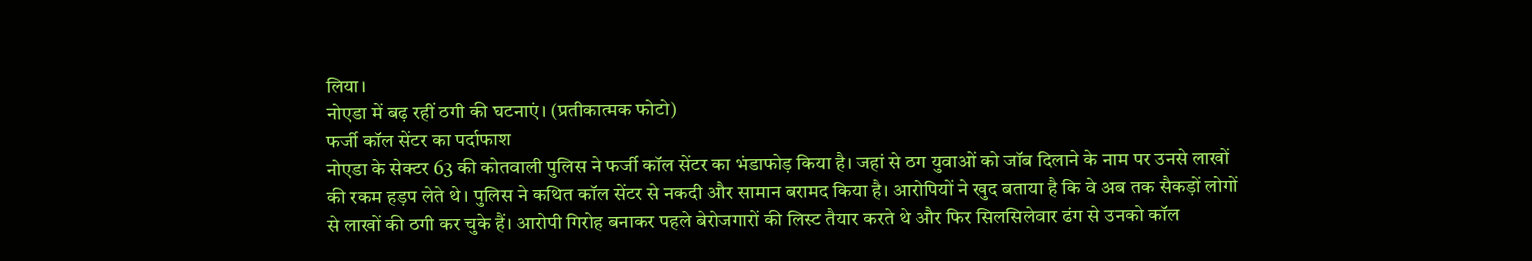लिया।
नोएडा में बढ़ रहीं ठगी की घटनाएं। (प्रतीकात्मक फोटो)
फर्जी कॉल सेंटर का पर्दाफाश
नोएडा के सेक्टर 63 की कोतवाली पुलिस ने फर्जी कॉल सेंटर का भंडाफोड़ किया है। जहां से ठग युवाओं को जॉब दिलाने के नाम पर उनसे लाखों की रकम हड़प लेते थे। पुलिस ने कथित कॉल सेंटर से नकदी और सामान बरामद किया है। आरोपियों ने खुद बताया है कि वे अब तक सैकड़ों लोगों से लाखों की ठगी कर चुके हैं। आरोपी गिरोह बनाकर पहले बेरोजगारों की लिस्ट तैयार करते थे और फिर सिलसिलेवार ढंग से उनको कॉल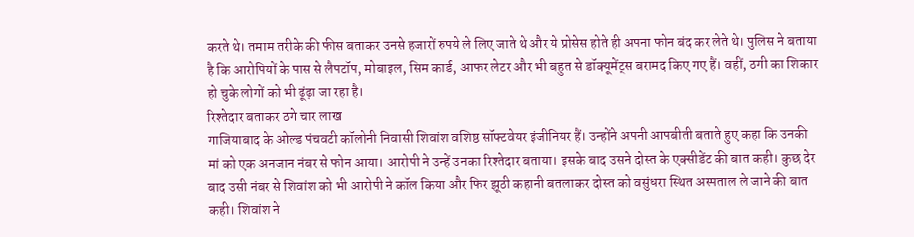करते थे। तमाम तरीके की फीस बताकर उनसे हजारों रुपये ले लिए जाते थे और ये प्रोसेस होते ही अपना फोन बंद कर लेते थे। पुलिस ने बताया है कि आरोपियों के पास से लैपटॉप, मोबाइल, सिम कार्ड, आफर लेटर और भी बहुत से डॉक्यूमेंट्स बरामद किए गए हैं। वहीं, ठगी का शिकार हो चुके लोगों को भी ढूंढ़ा जा रहा है।
रिश्तेदार बताकर ठगे चार लाख
गाजियाबाद के ओल्ड पंचवटी कॉलोनी निवासी शिवांश वशिष्ठ सॉफ्टवेयर इंजीनियर हैं। उन्होंने अपनी आपबीती बताते हुए कहा कि उनकी मां को एक अनजान नंबर से फोन आया। आरोपी ने उन्हें उनका रिश्तेदार बताया। इसके बाद उसने दोस्त के एक्सीडेंट की बात कही। कुछ देर बाद उसी नंबर से शिवांश को भी आरोपी ने कॉल किया और फिर झूठी कहानी बतलाकर दोस्त को वसुंधरा स्थित अस्पताल ले जाने की बात कही। शिवांश ने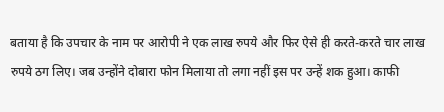बताया है कि उपचार के नाम पर आरोपी ने एक लाख रुपये और फिर ऐसे ही करते-करते चार लाख रुपये ठग लिए। जब उन्होंने दोबारा फोन मिलाया तो लगा नहीं इस पर उन्हें शक हुआ। काफी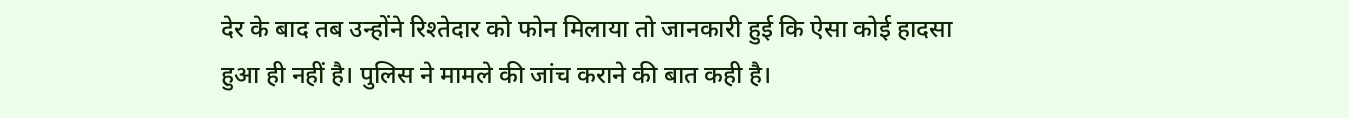देर के बाद तब उन्होंने रिश्तेदार को फोन मिलाया तो जानकारी हुई कि ऐसा कोई हादसा हुआ ही नहीं है। पुलिस ने मामले की जांच कराने की बात कही है।